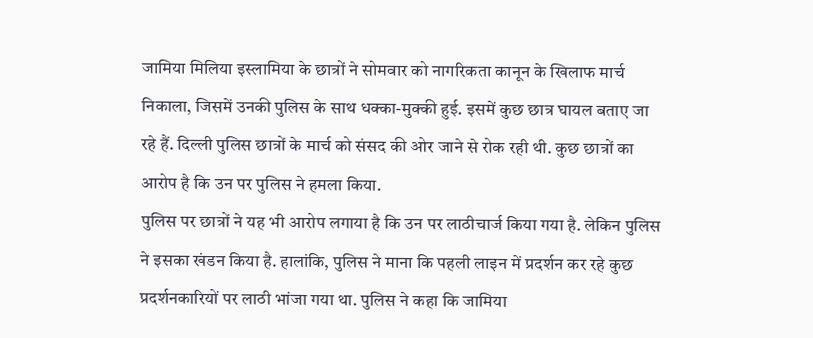जामिया मिलिया इस्लामिया के छात्रों ने सोमवार को नागरिकता कानून के खिलाफ मार्च निकाला, जिसमें उनकी पुलिस के साथ धक्का-मुक्की हुई. इसमें कुछ छात्र घायल बताए जा रहे हैं. दिल्ली पुलिस छात्रों के मार्च को संसद की ओर जाने से रोक रही थी. कुछ छात्रों का आरोप है कि उन पर पुलिस ने हमला किया.
पुलिस पर छात्रों ने यह भी आरोप लगाया है कि उन पर लाठीचार्ज किया गया है. लेकिन पुलिस ने इसका खंडन किया है. हालांकि, पुलिस ने माना कि पहली लाइन में प्रदर्शन कर रहे कुछ प्रदर्शनकारियों पर लाठी भांजा गया था. पुलिस ने कहा कि जामिया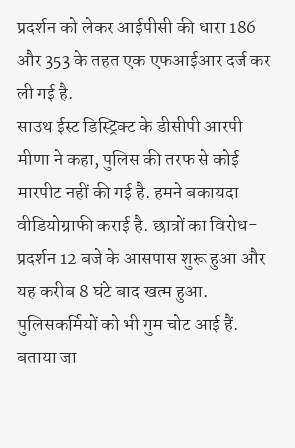प्रदर्शन को लेकर आईपीसी की धारा 186 और 353 के तहत एक एफआईआर दर्ज कर ली गई है.
साउथ ईस्ट डिस्ट्रिक्ट के डीसीपी आरपी मीणा ने कहा, पुलिस की तरफ से कोई मारपीट नहीं की गई है. हमने बकायदा वीडियोग्राफी कराई है. छात्रों का विरोध-प्रदर्शन 12 बजे के आसपास शुरू हुआ और यह करीब 8 घंटे बाद खत्म हुआ. पुलिसकर्मियों को भी गुम चोट आई हैं. बताया जा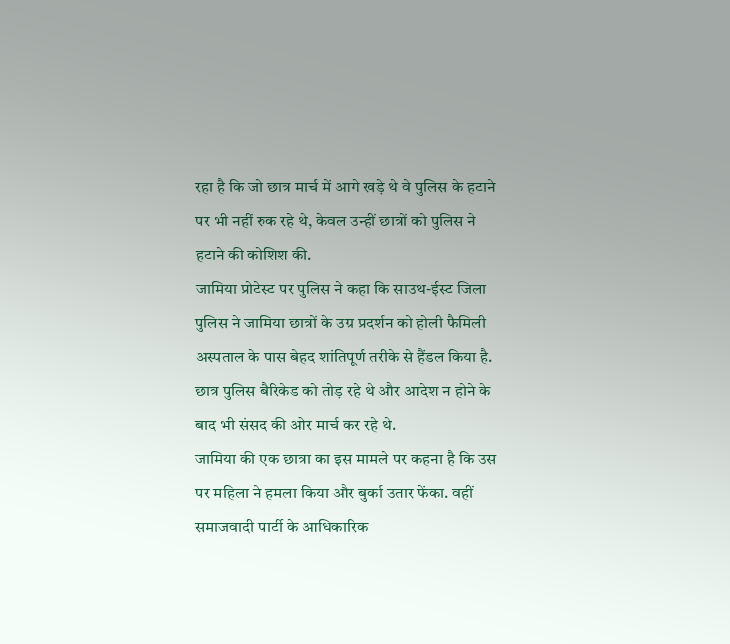रहा है कि जो छात्र मार्च में आगे खड़े थे वे पुलिस के हटाने पर भी नहीं रुक रहे थे, केवल उन्हीं छात्रों को पुलिस ने हटाने की कोशिश की.
जामिया प्रोटेस्ट पर पुलिस ने कहा कि साउथ-ईस्ट जिला पुलिस ने जामिया छात्रों के उग्र प्रदर्शन को होली फैमिली अस्पताल के पास बेहद शांतिपूर्ण तरीके से हैंडल किया है. छात्र पुलिस बैरिकेड को तोड़ रहे थे और आदेश न होने के बाद भी संसद की ओर मार्च कर रहे थे.
जामिया की एक छात्रा का इस मामले पर कहना है कि उस पर महिला ने हमला किया और बुर्का उतार फेंका. वहीं समाजवादी पार्टी के आधिकारिक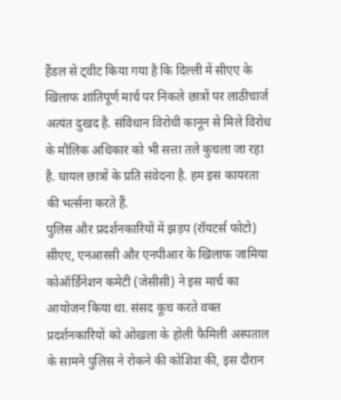हैंडल से ट्वीट किया गया है कि दिल्ली में सीएए के खिलाफ शांतिपूर्ण मार्च पर निकले छात्रों पर लाठीचार्ज अत्यंत दुखद है. संविधान विरोधी कानून से मिले विरोध के मौलिक अधिकार को भी सत्ता तले कुचला जा रहा है. घायल छात्रों के प्रति संवेदना है. हम इस कायरता की भर्त्सना करते हैं.
पुलिस और प्रदर्शनकारियों में झड़प (रॉयटर्स फोटो)
सीएए, एनआरसी और एनपीआर के खिलाफ जामिया कोऑर्डिनेशन कमेटी (जेसीसी) ने इस मार्च का आयोजन किया था. संसद कूच करते वक्त प्रदर्शनकारियों को ओखला के होली फैमिली अस्पताल के सामने पुलिस ने रोकने की कोशिश की, इस दौरान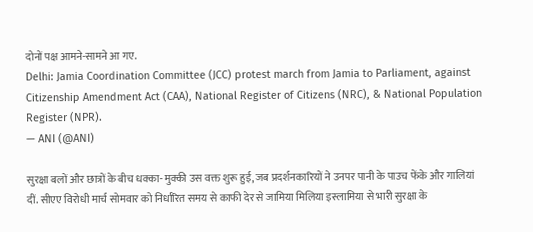दोनों पक्ष आमने-सामने आ गए.
Delhi: Jamia Coordination Committee (JCC) protest march from Jamia to Parliament, against Citizenship Amendment Act (CAA), National Register of Citizens (NRC), & National Population Register (NPR).
— ANI (@ANI)

सुरक्षा बलों और छात्रों के बीच धक्का-मुक्की उस वक्त शुरू हुई, जब प्रदर्शनकारियों ने उनपर पानी के पाउच फेंके और गालियां दीं. सीएए विरोधी मार्च सोमवार को निर्धारित समय से काफी देर से जामिया मिलिया इस्लामिया से भारी सुरक्षा के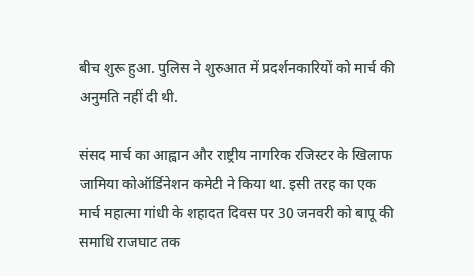बीच शुरू हुआ. पुलिस ने शुरुआत में प्रदर्शनकारियों को मार्च की अनुमति नहीं दी थी.

संसद मार्च का आह्वान और राष्ट्रीय नागरिक रजिस्टर के खिलाफ जामिया कोऑर्डिनेशन कमेटी ने किया था. इसी तरह का एक मार्च महात्मा गांधी के शहादत दिवस पर 30 जनवरी को बापू की समाधि राजघाट तक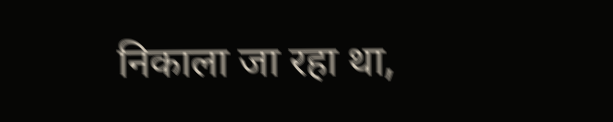निकाला जा रहा था,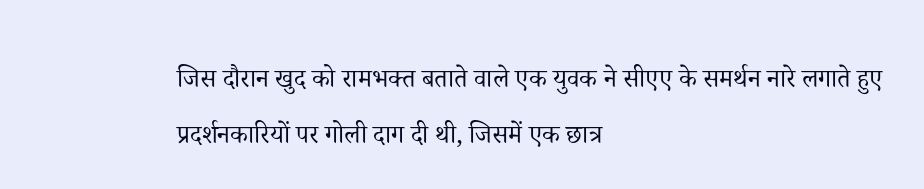जिस दौरान खुद को रामभक्त बताते वाले एक युवक ने सीएए के समर्थन नारे लगाते हुए प्रदर्शनकारियों पर गोली दाग दी थी, जिसमें एक छात्र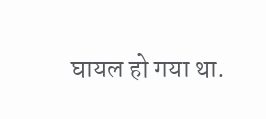घायल हो गया था.